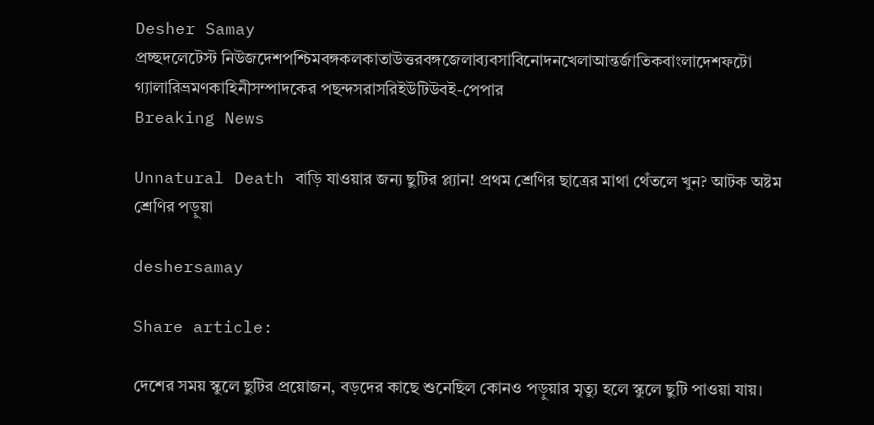Desher Samay
প্রচ্ছদলেটেস্ট নিউজদেশপশ্চিমবঙ্গকলকাতাউত্তরবঙ্গজেলাব্যবসাবিনোদনখেলাআন্তর্জাতিকবাংলাদেশফটো গ্যালারিভ্রমণকাহিনীসম্পাদকের পছন্দসরাসরিইউটিউবই-পেপার
Breaking News

Unnatural Death বাড়ি যাওয়ার জন্য ছুটির প্ল্যান! প্রথম শ্রেণির ছাত্রের মাথা থেঁতলে খুন? আটক অষ্টম শ্রেণির পড়ুয়া

deshersamay

Share article:

দেশের সময় স্কুলে ছুটির প্রয়োজন, বড়দের কাছে শুনেছিল কোনও পড়ুয়ার মৃত্যু হলে স্কুলে ছুটি পাওয়া যায়।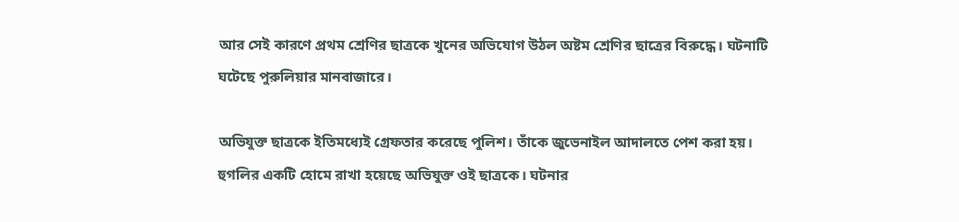আর সেই কারণে প্রথম শ্রেণির ছাত্রকে খুনের অভিযোগ উঠল অষ্টম শ্রেণির ছাত্রের বিরুদ্ধে। ঘটনাটি ঘটেছে পুরুলিয়ার মানবাজারে।

অভিযুক্ত ছাত্রকে ইতিমধ্যেই গ্রেফতার করেছে পুলিশ। তাঁকে জুভেনাইল আদালতে পেশ করা হয়। হুগলির একটি হোমে রাখা হয়েছে অভিযুক্ত ওই ছাত্রকে। ঘটনার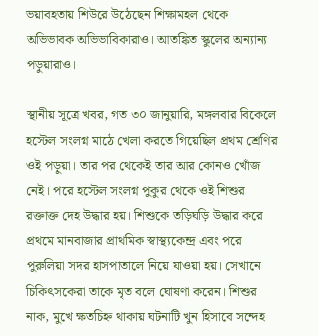ভয়াবহতায় শিউরে উঠেছেন শিক্ষামহল থেকে অভিভাবক অভিভাবিকারাও। আতঙ্কিত স্কুলের অন্যান্য পড়ুয়ারাও।

স্থানীয় সূত্রে খবর, গত ৩০ জানুয়ারি, মঙ্গলবার বিকেলে হস্টেল সংলগ্ন মাঠে খেলা করতে গিয়েছিল প্রথম শ্রেণির ওই পড়ুয়া। তার পর থেকেই তার আর কোনও খোঁজ নেই। পরে হস্টেল সংলগ্ন পুকুর থেকে ওই শিশুর রক্তাক্ত দেহ উদ্ধার হয়। শিশুকে তড়িঘড়ি উদ্ধার করে প্রথমে মানবাজার প্রাথমিক স্বাস্থ্যকেন্দ্র এবং পরে পুরুলিয়া সদর হাসপাতালে নিয়ে যাওয়া হয়। সেখানে চিকিৎসকেরা তাকে মৃত বলে ঘোষণা করেন। শিশুর নাক, মুখে ক্ষতচিহ্ন থাকায় ঘটনাটি খুন হিসাবে সন্দেহ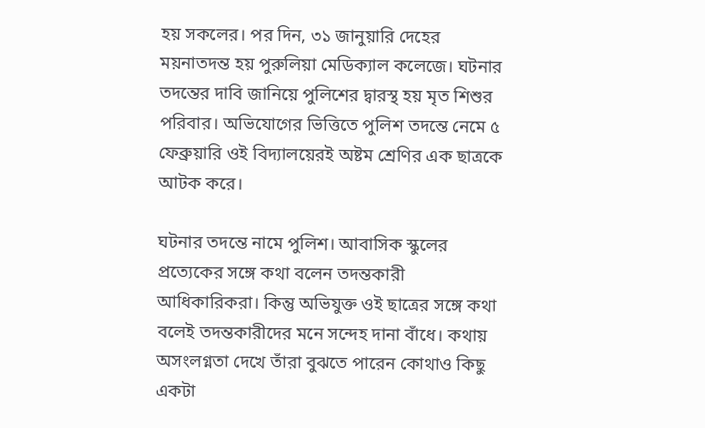হয় সকলের। পর দিন, ৩১ জানুয়ারি দেহের ময়নাতদন্ত হয় পুরুলিয়া মেডিক্যাল কলেজে। ঘটনার তদন্তের দাবি জানিয়ে পুলিশের দ্বারস্থ হয় মৃত শিশুর পরিবার। অভিযোগের ভিত্তিতে পুলিশ তদন্তে নেমে ৫ ফেব্রুয়ারি ওই বিদ্যালয়েরই অষ্টম শ্রেণির এক ছাত্রকে আটক করে।

ঘটনার তদন্তে নামে পুলিশ। আবাসিক স্কুলের প্রত্যেকের সঙ্গে কথা বলেন তদন্তকারী আধিকারিকরা। কিন্তু অভিযুক্ত ওই ছাত্রের সঙ্গে কথা বলেই তদন্তকারীদের মনে সন্দেহ দানা বাঁধে। কথায় অসংলগ্নতা দেখে তাঁরা বুঝতে পারেন কোথাও কিছু একটা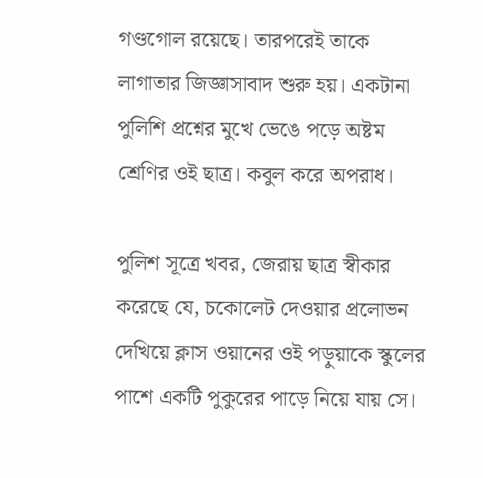গণ্ডগোল রয়েছে। তারপরেই তাকে লাগাতার জিজ্ঞাসাবাদ শুরু হয়। একটানা পুলিশি প্রশ্নের মুখে ভেঙে পড়ে অষ্টম শ্রেণির ওই ছাত্র। কবুল করে অপরাধ।

পুলিশ সূত্রে খবর, জেরায় ছাত্র স্বীকার করেছে যে, চকোলেট দেওয়ার প্রলোভন দেখিয়ে ক্লাস ওয়ানের ওই পড়ুয়াকে স্কুলের পাশে একটি পুকুরের পাড়ে নিয়ে যায় সে।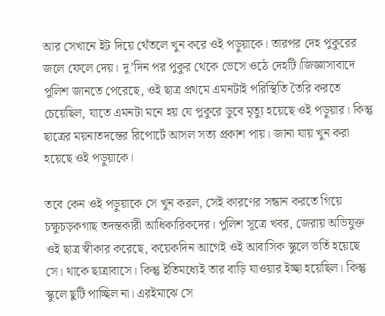আর সেখানে ইট দিয়ে থেঁতলে খুন করে ওই পড়ুয়াকে। তারপর দেহ পুকুরের জলে ফেলে দেয়। দু’দিন পর পুকুর থেকে ভেসে ওঠে দেহটি।জিজ্ঞাসাবাদে পুলিশ জানতে পেরেছে, ওই ছাত্র প্রথমে এমনটাই পরিস্থিতি তৈরি করতে চেয়েছিল, যাতে এমনটা মনে হয় যে পুকুরে ডুবে মৃত্যু হয়েছে ওই পড়ুয়ার। কিন্তু ছাত্রের ময়নাতদন্তের রিপোর্টে আসল সত্য প্রকাশ পায়। জানা যায় খুন করা হয়েছে ওই পড়ুয়াকে।

তবে কেন ওই পড়ুয়াকে সে খুন করল, সেই কারণের সন্ধান করতে গিয়ে চক্ষুচড়কগাছ তদন্তকারী আধিকারিকদের। পুলিশ সূত্রে খবর, জেরায় অভিযুক্ত ওই ছাত্র স্বীকার করেছে, কয়েকদিন আগেই ওই আবাসিক স্কুলে ভর্তি হয়েছে সে। থাকে ছাত্রাবাসে। কিন্তু ইতিমধ্যেই তার বাড়ি যাওয়ার ইচ্ছা হয়েছিল। কিন্তু স্কুলে ছুটি পাচ্ছিল না। এরইমাঝে সে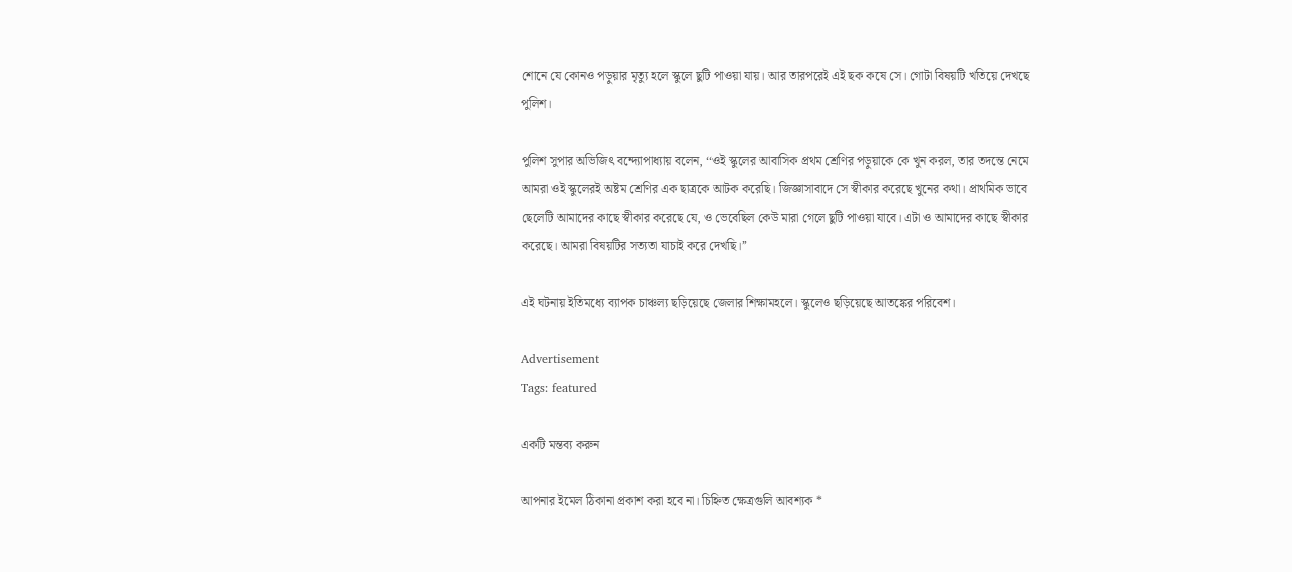শোনে যে কোনও পড়ুয়ার মৃত্যু হলে স্কুলে ছুটি পাওয়া যায়। আর তারপরেই এই ছক কষে সে। গোটা বিষয়টি খতিয়ে দেখছে পুলিশ।

পুলিশ সুপার অভিজিৎ বন্দ্যোপাধ্যায় বলেন, ‘‘ওই স্কুলের আবাসিক প্রথম শ্রেণির পড়ুয়াকে কে খুন করল, তার তদন্তে নেমে আমরা ওই স্কুলেরই অষ্টম শ্রেণির এক ছাত্রকে আটক করেছি। জিজ্ঞাসাবাদে সে স্বীকার করেছে খুনের কথা। প্রাথমিক ভাবে ছেলেটি আমাদের কাছে স্বীকার করেছে যে, ও ভেবেছিল কেউ মারা গেলে ছুটি পাওয়া যাবে। এটা ও আমাদের কাছে স্বীকার করেছে। আমরা বিষয়টির সত্যতা যাচাই করে দেখছি।’’

এই ঘটনায় ইতিমধ্যে ব্যাপক চাঞ্চল্য ছড়িয়েছে জেলার শিক্ষামহলে। স্কুলেও ছড়িয়েছে আতঙ্কের পরিবেশ।

Advertisement
Tags: featured

একটি মন্তব্য করুন

আপনার ইমেল ঠিকানা প্রকাশ করা হবে না। চিহ্নিত ক্ষেত্রগুলি আবশ্যক *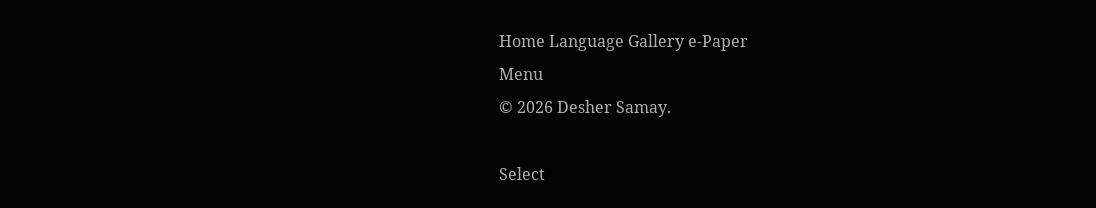Home Language Gallery e-Paper
Menu
© 2026 Desher Samay.

Select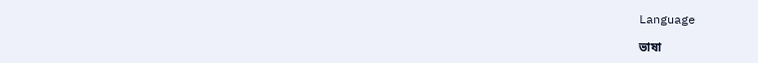Language

ভাষা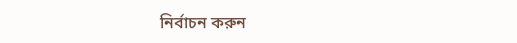নির্বাচন করুন